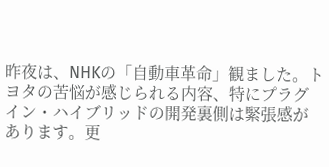昨夜は、NHKの「自動車革命」観ました。トヨタの苦悩が感じられる内容、特にプラグイン・ハイブリッドの開発裏側は緊張感があります。更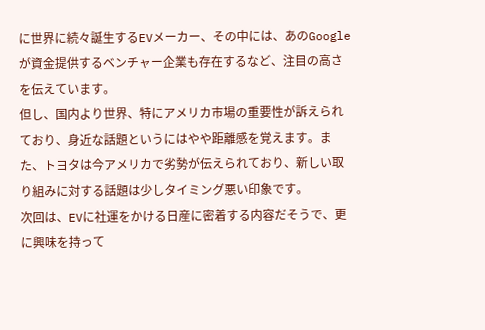に世界に続々誕生するEVメーカー、その中には、あのGoogleが資金提供するベンチャー企業も存在するなど、注目の高さを伝えています。
但し、国内より世界、特にアメリカ市場の重要性が訴えられており、身近な話題というにはやや距離感を覚えます。また、トヨタは今アメリカで劣勢が伝えられており、新しい取り組みに対する話題は少しタイミング悪い印象です。
次回は、EVに社運をかける日産に密着する内容だそうで、更に興味を持って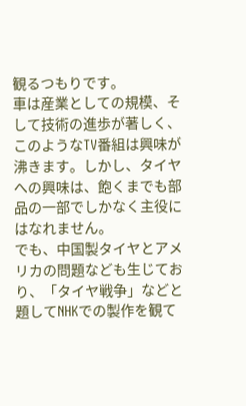観るつもりです。
車は産業としての規模、そして技術の進歩が著しく、このようなTV番組は興味が沸きます。しかし、タイヤへの興味は、飽くまでも部品の一部でしかなく主役にはなれません。
でも、中国製タイヤとアメリカの問題なども生じており、「タイヤ戦争」などと題してNHKでの製作を観て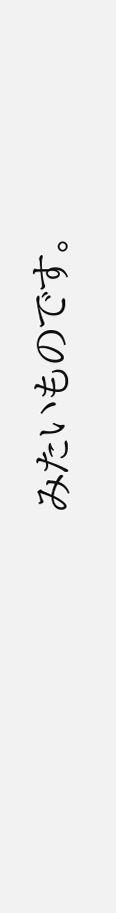みたいものです。